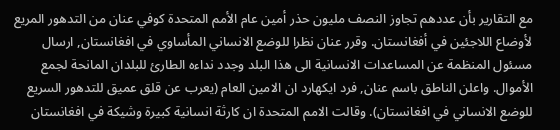مع التقارير بأن عددهم تجاوز النصف مليون حذر أمين عام الأمم المتحدة كوفي عنان من التدهور المريع لأوضاع اللاجئين في أفغانستان. وقرر عنان نظرا للوضع الانساني المأساوي في افغانستان, ارسال مسئول المنظمة عن المساعدات الانسانية الى هذا البلد وجدد نداءه الطارئ للبلدان المانحة لجمع الأموال. واعلن الناطق باسم عنان, فرد ايكهارد ان الامين العام (يعرب عن قلق عميق للتدهور السريع للوضع الانساني في افغانستان). وقالت الامم المتحدة ان كارثة انسانية كبيرة وشيكة في افغانستان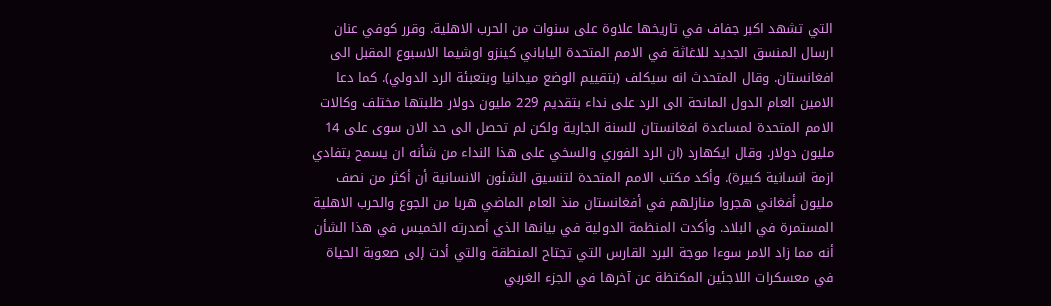التي تشهد اكبر جفاف في تاريخها علاوة على سنوات من الحرب الاهلية. وقرر كوفي عنان ارسال المنسق الجديد للاغاثة في الامم المتحدة الياباني كينزو اوشيما الاسبوع المقبل الى افغانستان. وقال المتحدث انه سيكلف (بتقييم الوضع ميدانيا وبتعبئة الرد الدولي). كما دعا الامين العام الدول المانحة الى الرد على نداء بتقديم 229 مليون دولار طلبتها مختلف وكالات الامم المتحدة لمساعدة افغانستان للسنة الجارية ولكن لم تحصل الى حد الان سوى على 14 مليون دولار. وقال ايكهارد (ان الرد الفوري والسخي على هذا النداء من شأنه ان يسمح بتفادي ازمة انسانية كبيرة). وأكد مكتب الامم المتحدة لتنسيق الشئون الانسانية أن أكثر من نصف مليون أفغاني هجروا منازلهم في أفغانستان منذ العام الماضي هربا من الجوع والحرب الاهلية المستمرة في البلاد. وأكدت المنظمة الدولية في بيانها الذي أصدرته الخميس في هذا الشأن أنه مما زاد الامر سوءا موجة البرد القارس التي تجتاح المنطقة والتي أدت إلى صعوبة الحياة في معسكرات اللاجئين المكتظة عن آخرها في الجزء الغربي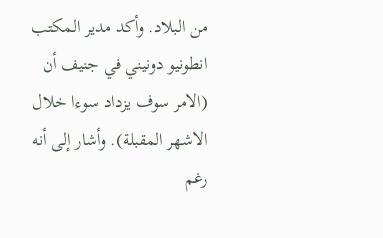من البلاد. وأكد مدير المكتب انطونيو دونيني في جنيف أن (الامر سوف يزداد سوءا خلال الاشهر المقبلة). وأشار إلى أنه رغم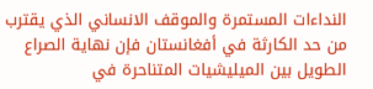النداءات المستمرة والموقف الانساني الذي يقترب من حد الكارثة في أفغانستان فإن نهاية الصراع الطويل بين الميليشيات المتناحرة في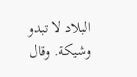البلاد لا تبدو وشيكة. وقال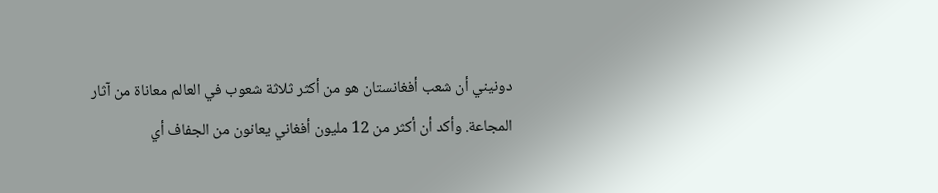دونيني أن شعب أفغانستان هو من أكثر ثلاثة شعوب في العالم معاناة من آثار المجاعة. وأكد أن أكثر من 12 مليون أفغاني يعانون من الجفاف أي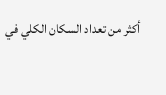أكثر من تعداد السكان الكلي في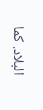البلاد. كما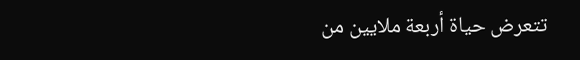تتعرض حياة أربعة ملايين من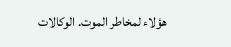هؤلاء لمخاطر الموت. الوكالات